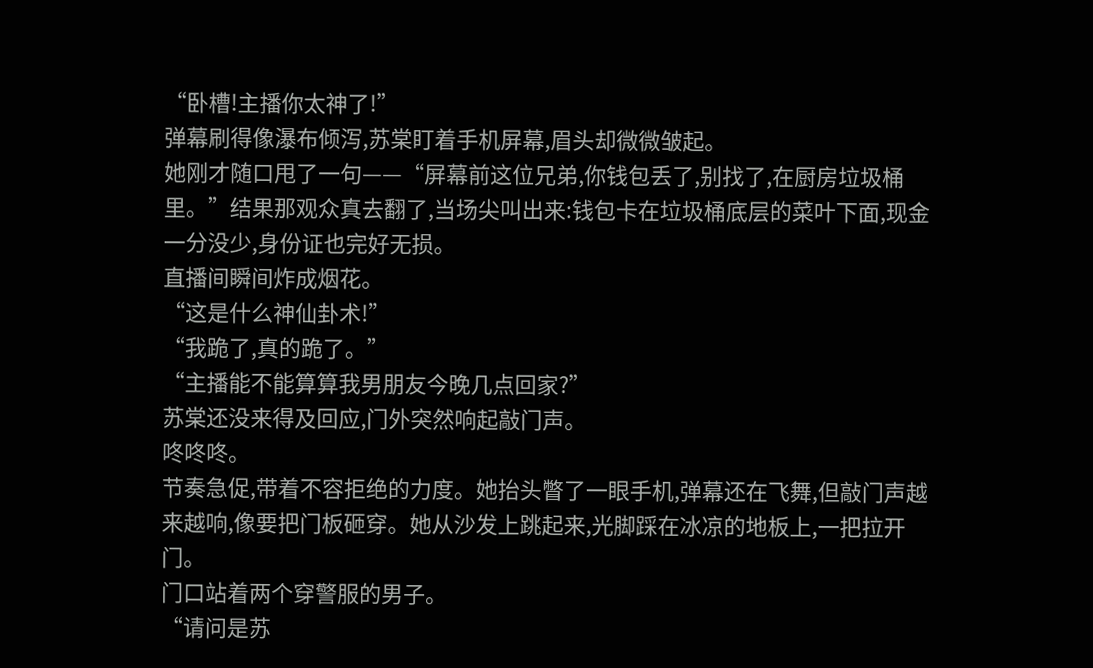“卧槽!主播你太神了!”
弹幕刷得像瀑布倾泻,苏棠盯着手机屏幕,眉头却微微皱起。
她刚才随口甩了一句——“屏幕前这位兄弟,你钱包丢了,别找了,在厨房垃圾桶里。”结果那观众真去翻了,当场尖叫出来:钱包卡在垃圾桶底层的菜叶下面,现金一分没少,身份证也完好无损。
直播间瞬间炸成烟花。
“这是什么神仙卦术!”
“我跪了,真的跪了。”
“主播能不能算算我男朋友今晚几点回家?”
苏棠还没来得及回应,门外突然响起敲门声。
咚咚咚。
节奏急促,带着不容拒绝的力度。她抬头瞥了一眼手机,弹幕还在飞舞,但敲门声越来越响,像要把门板砸穿。她从沙发上跳起来,光脚踩在冰凉的地板上,一把拉开门。
门口站着两个穿警服的男子。
“请问是苏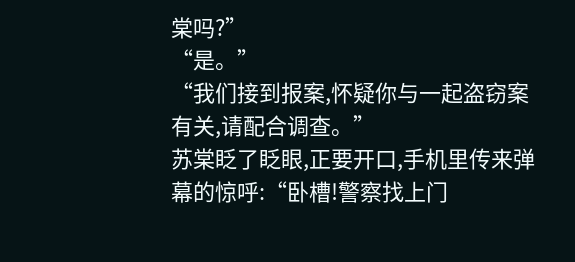棠吗?”
“是。”
“我们接到报案,怀疑你与一起盗窃案有关,请配合调查。”
苏棠眨了眨眼,正要开口,手机里传来弹幕的惊呼:“卧槽!警察找上门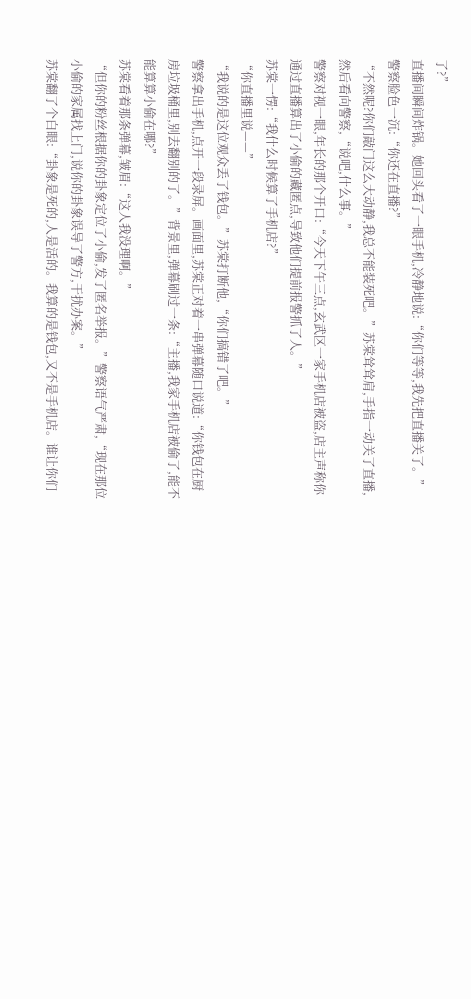了?”
直播间瞬间炸锅。她回头看了一眼手机,冷静地说:“你们等等,我先把直播关了。”
警察脸色一沉:“你还在直播?”
“不然呢?你们敲门这么大动静,我总不能装死吧。”苏棠耸耸肩,手指一动关了直播,然后看向警察,“说吧,什么事。”
警察对视一眼,年长的那个开口:“今天下午三点,玄武区一家手机店被盗,店主声称你通过直播算出了小偷的藏匿点,导致他们提前报警抓了人。”
苏棠一愣:“我什么时候算了手机店?”
“你直播里说——”
“我说的是这位观众丢了钱包。”苏棠打断他,“你们搞错了吧。”
警察拿出手机,点开一段录屏。画面里,苏棠正对着一串弹幕随口说道:“你钱包在厨房垃圾桶里,别去翻别的了。”背景里,弹幕刷过一条:“主播,我家手机店被偷了,能不能算算小偷在哪?”
苏棠看着那条弹幕,皱眉:“这人我没理啊。”
“但你的粉丝根据你的卦象定位了小偷,发了匿名举报。”警察语气严肃,“现在那位小偷的家属找上门,说你的卦象误导了警方,干扰办案。”
苏棠翻了个白眼:“卦象是死的,人是活的。我算的是钱包,又不是手机店。谁让你们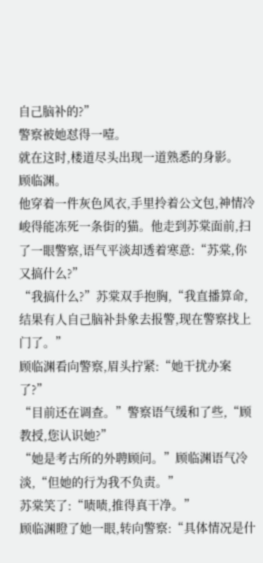自己脑补的?”
警察被她怼得一噎。
就在这时,楼道尽头出现一道熟悉的身影。
顾临渊。
他穿着一件灰色风衣,手里拎着公文包,神情冷峻得能冻死一条街的猫。他走到苏棠面前,扫了一眼警察,语气平淡却透着寒意:“苏棠,你又搞什么?”
“我搞什么?”苏棠双手抱胸,“我直播算命,结果有人自己脑补卦象去报警,现在警察找上门了。”
顾临渊看向警察,眉头拧紧:“她干扰办案了?”
“目前还在调查。”警察语气缓和了些,“顾教授,您认识她?”
“她是考古所的外聘顾问。”顾临渊语气冷淡,“但她的行为我不负责。”
苏棠笑了:“啧啧,推得真干净。”
顾临渊瞪了她一眼,转向警察:“具体情况是什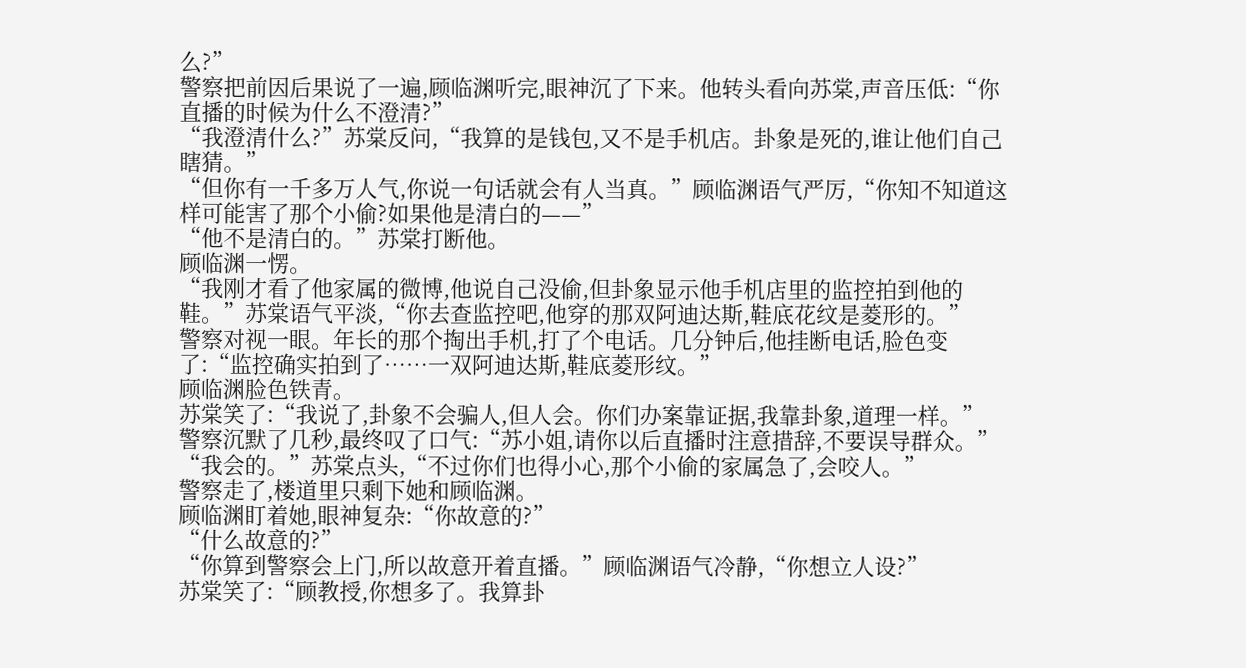么?”
警察把前因后果说了一遍,顾临渊听完,眼神沉了下来。他转头看向苏棠,声音压低:“你直播的时候为什么不澄清?”
“我澄清什么?”苏棠反问,“我算的是钱包,又不是手机店。卦象是死的,谁让他们自己瞎猜。”
“但你有一千多万人气,你说一句话就会有人当真。”顾临渊语气严厉,“你知不知道这样可能害了那个小偷?如果他是清白的——”
“他不是清白的。”苏棠打断他。
顾临渊一愣。
“我刚才看了他家属的微博,他说自己没偷,但卦象显示他手机店里的监控拍到他的鞋。”苏棠语气平淡,“你去查监控吧,他穿的那双阿迪达斯,鞋底花纹是菱形的。”
警察对视一眼。年长的那个掏出手机,打了个电话。几分钟后,他挂断电话,脸色变了:“监控确实拍到了……一双阿迪达斯,鞋底菱形纹。”
顾临渊脸色铁青。
苏棠笑了:“我说了,卦象不会骗人,但人会。你们办案靠证据,我靠卦象,道理一样。”
警察沉默了几秒,最终叹了口气:“苏小姐,请你以后直播时注意措辞,不要误导群众。”
“我会的。”苏棠点头,“不过你们也得小心,那个小偷的家属急了,会咬人。”
警察走了,楼道里只剩下她和顾临渊。
顾临渊盯着她,眼神复杂:“你故意的?”
“什么故意的?”
“你算到警察会上门,所以故意开着直播。”顾临渊语气冷静,“你想立人设?”
苏棠笑了:“顾教授,你想多了。我算卦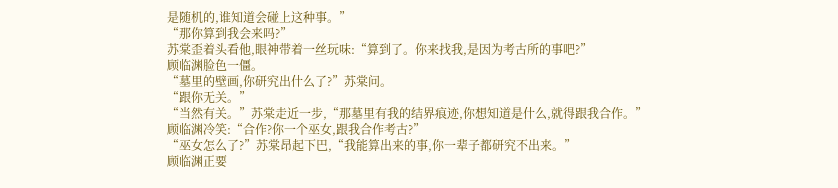是随机的,谁知道会碰上这种事。”
“那你算到我会来吗?”
苏棠歪着头看他,眼神带着一丝玩味:“算到了。你来找我,是因为考古所的事吧?”
顾临渊脸色一僵。
“墓里的壁画,你研究出什么了?”苏棠问。
“跟你无关。”
“当然有关。”苏棠走近一步,“那墓里有我的结界痕迹,你想知道是什么,就得跟我合作。”
顾临渊冷笑:“合作?你一个巫女,跟我合作考古?”
“巫女怎么了?”苏棠昂起下巴,“我能算出来的事,你一辈子都研究不出来。”
顾临渊正要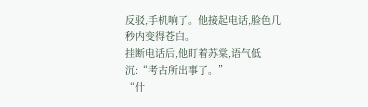反驳,手机响了。他接起电话,脸色几秒内变得苍白。
挂断电话后,他盯着苏棠,语气低沉:“考古所出事了。”
“什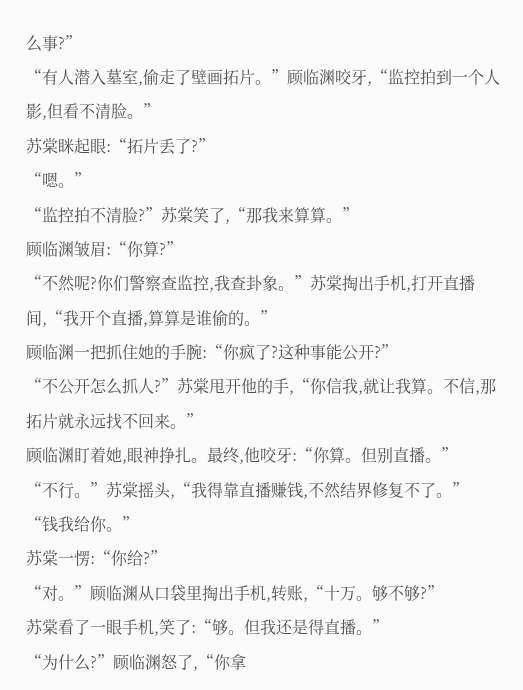么事?”
“有人潜入墓室,偷走了壁画拓片。”顾临渊咬牙,“监控拍到一个人影,但看不清脸。”
苏棠眯起眼:“拓片丢了?”
“嗯。”
“监控拍不清脸?”苏棠笑了,“那我来算算。”
顾临渊皱眉:“你算?”
“不然呢?你们警察查监控,我查卦象。”苏棠掏出手机,打开直播间,“我开个直播,算算是谁偷的。”
顾临渊一把抓住她的手腕:“你疯了?这种事能公开?”
“不公开怎么抓人?”苏棠甩开他的手,“你信我,就让我算。不信,那拓片就永远找不回来。”
顾临渊盯着她,眼神挣扎。最终,他咬牙:“你算。但别直播。”
“不行。”苏棠摇头,“我得靠直播赚钱,不然结界修复不了。”
“钱我给你。”
苏棠一愣:“你给?”
“对。”顾临渊从口袋里掏出手机,转账,“十万。够不够?”
苏棠看了一眼手机,笑了:“够。但我还是得直播。”
“为什么?”顾临渊怒了,“你拿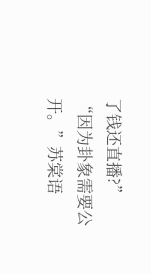了钱还直播?”
“因为卦象需要公开。”苏棠语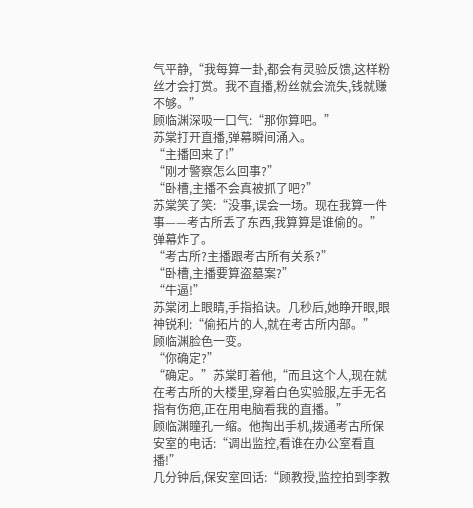气平静,“我每算一卦,都会有灵验反馈,这样粉丝才会打赏。我不直播,粉丝就会流失,钱就赚不够。”
顾临渊深吸一口气:“那你算吧。”
苏棠打开直播,弹幕瞬间涌入。
“主播回来了!”
“刚才警察怎么回事?”
“卧槽,主播不会真被抓了吧?”
苏棠笑了笑:“没事,误会一场。现在我算一件事——考古所丢了东西,我算算是谁偷的。”
弹幕炸了。
“考古所?主播跟考古所有关系?”
“卧槽,主播要算盗墓案?”
“牛逼!”
苏棠闭上眼睛,手指掐诀。几秒后,她睁开眼,眼神锐利:“偷拓片的人,就在考古所内部。”
顾临渊脸色一变。
“你确定?”
“确定。”苏棠盯着他,“而且这个人,现在就在考古所的大楼里,穿着白色实验服,左手无名指有伤疤,正在用电脑看我的直播。”
顾临渊瞳孔一缩。他掏出手机,拨通考古所保安室的电话:“调出监控,看谁在办公室看直播!”
几分钟后,保安室回话:“顾教授,监控拍到李教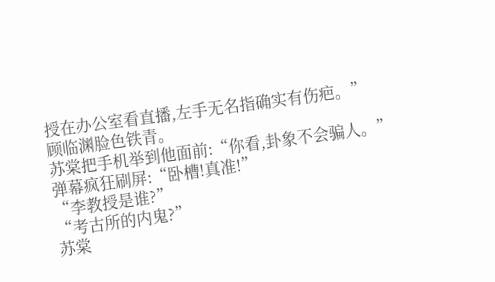授在办公室看直播,左手无名指确实有伤疤。”
顾临渊脸色铁青。
苏棠把手机举到他面前:“你看,卦象不会骗人。”
弹幕疯狂刷屏:“卧槽!真准!”
“李教授是谁?”
“考古所的内鬼?”
苏棠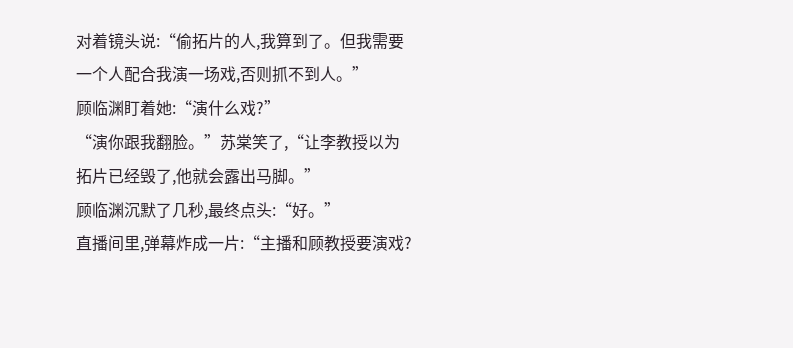对着镜头说:“偷拓片的人,我算到了。但我需要一个人配合我演一场戏,否则抓不到人。”
顾临渊盯着她:“演什么戏?”
“演你跟我翻脸。”苏棠笑了,“让李教授以为拓片已经毁了,他就会露出马脚。”
顾临渊沉默了几秒,最终点头:“好。”
直播间里,弹幕炸成一片:“主播和顾教授要演戏?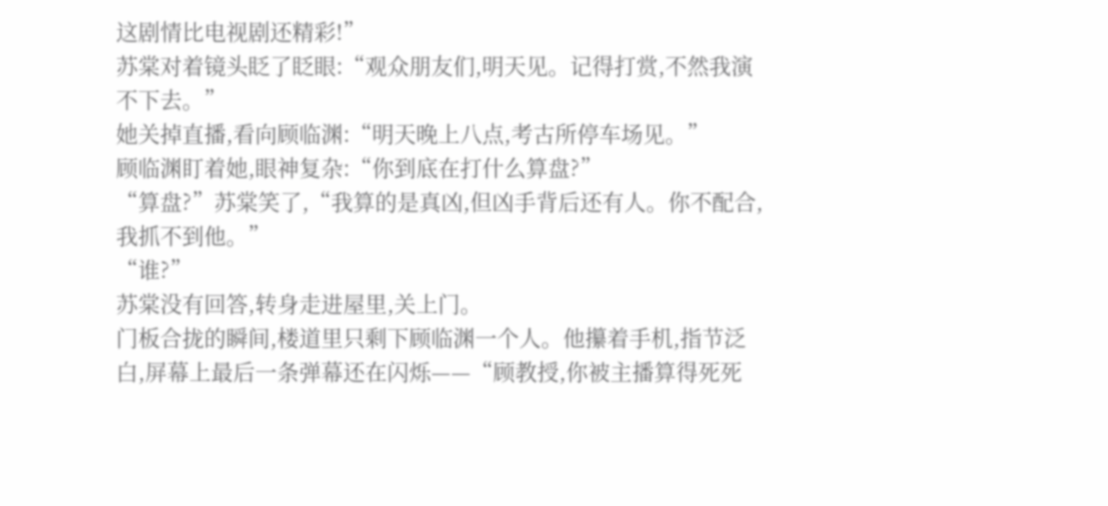这剧情比电视剧还精彩!”
苏棠对着镜头眨了眨眼:“观众朋友们,明天见。记得打赏,不然我演不下去。”
她关掉直播,看向顾临渊:“明天晚上八点,考古所停车场见。”
顾临渊盯着她,眼神复杂:“你到底在打什么算盘?”
“算盘?”苏棠笑了,“我算的是真凶,但凶手背后还有人。你不配合,我抓不到他。”
“谁?”
苏棠没有回答,转身走进屋里,关上门。
门板合拢的瞬间,楼道里只剩下顾临渊一个人。他攥着手机,指节泛白,屏幕上最后一条弹幕还在闪烁——“顾教授,你被主播算得死死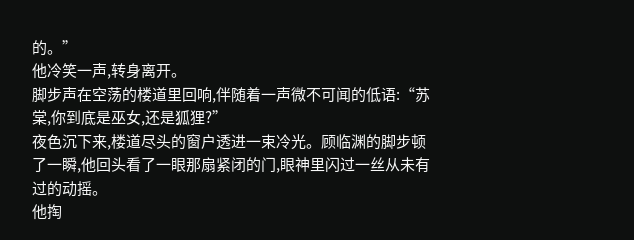的。”
他冷笑一声,转身离开。
脚步声在空荡的楼道里回响,伴随着一声微不可闻的低语:“苏棠,你到底是巫女,还是狐狸?”
夜色沉下来,楼道尽头的窗户透进一束冷光。顾临渊的脚步顿了一瞬,他回头看了一眼那扇紧闭的门,眼神里闪过一丝从未有过的动摇。
他掏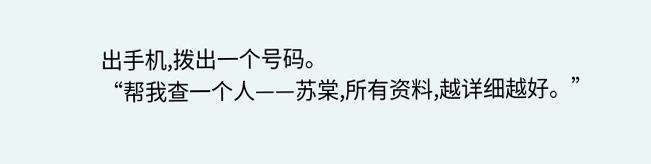出手机,拨出一个号码。
“帮我查一个人——苏棠,所有资料,越详细越好。”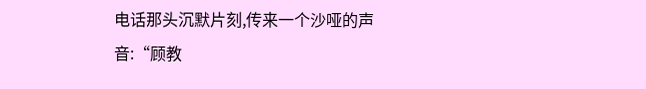电话那头沉默片刻,传来一个沙哑的声音:“顾教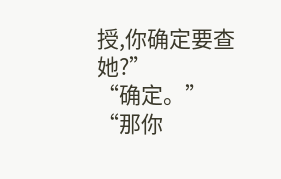授,你确定要查她?”
“确定。”
“那你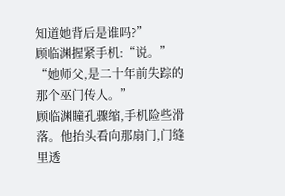知道她背后是谁吗?”
顾临渊握紧手机:“说。”
“她师父,是二十年前失踪的那个巫门传人。”
顾临渊瞳孔骤缩,手机险些滑落。他抬头看向那扇门,门缝里透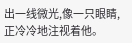出一线微光,像一只眼睛,正冷冷地注视着他。